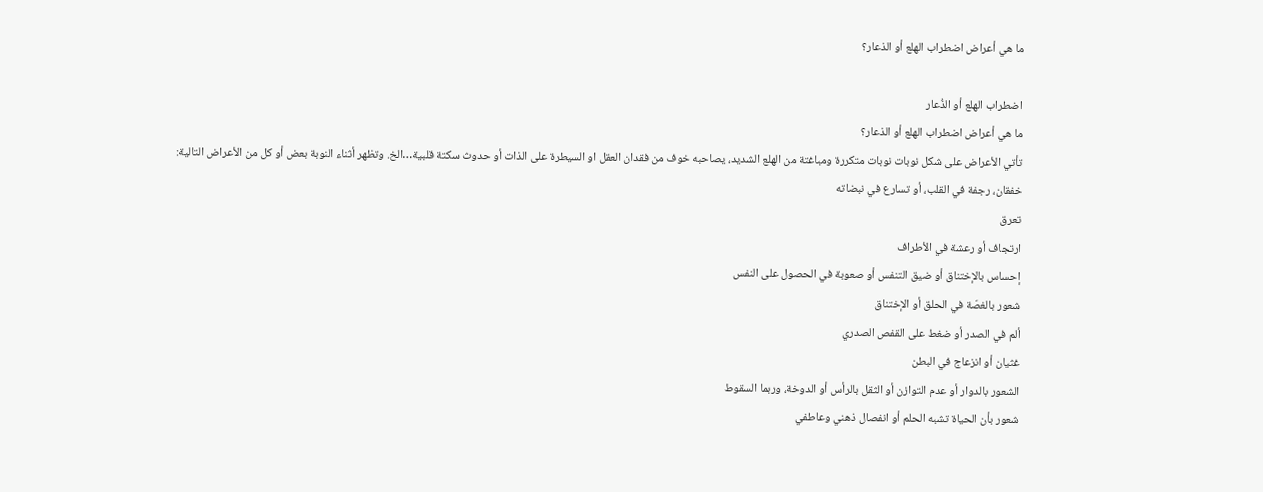ما هي أعراض اضطراب الهلع أو الذعار؟

اضطراب الهلع أو الذُعار
ما هي أعراض اضطراب الهلع أو الذعار؟
تأتي الأعراض على شكل نوبات نوبات متكررة ومباغتة من الهلع الشديد، يصاحبه خوف من فقدان العقل او السيطرة على الذات أو حدوث سكتة قلبية…الخ. وتظهر أثناء النوبة بعض أو كل من الأعراض التالية:
خفقان، رجفة في القلب، أو تسارع في نبضاته
تعرق
ارتجاف أو رعشة في الأطراف
إحساس بالإختناق أو ضيق التنفس أو صعوبة في الحصول على النفس
شعور بالغصّة في الحلق أو الإختناق
ألم في الصدر أو ضغط على القفص الصدري
غثيان أو انزعاج في البطن
الشعور بالدوار أو عدم التوازن أو الثقل بالرأس أو الدوخة، وربما السقوط
شعور بأن الحياة تشبه الحلم أو انفصال ذهني وعاطفي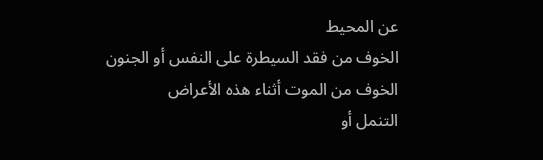عن المحيط
الخوف من فقد السيطرة على النفس أو الجنون
الخوف من الموت أثناء هذه الأعراض
التنمل أو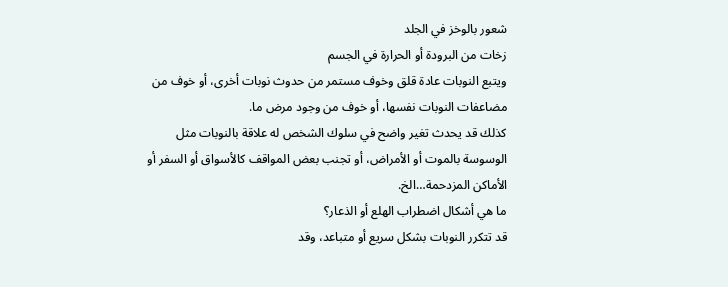شعور بالوخز في الجلد
زخات من البرودة أو الحرارة في الجسم
ويتبع النوبات عادة قلق وخوف مستمر من حدوث نوبات أخرى، أو خوف من مضاعفات النوبات نفسها، أو خوف من وجود مرض ما.
كذلك قد يحدث تغير واضح في سلوك الشخص له علاقة بالنوبات مثل الوسوسة بالموت أو الأمراض، أو تجنب بعض المواقف كالأسواق أو السفر أو الأماكن المزدحمة…الخ.
ما هي أشكال اضطراب الهلع أو الذعار؟
قد تتكرر النوبات بشكل سريع أو متباعد، وقد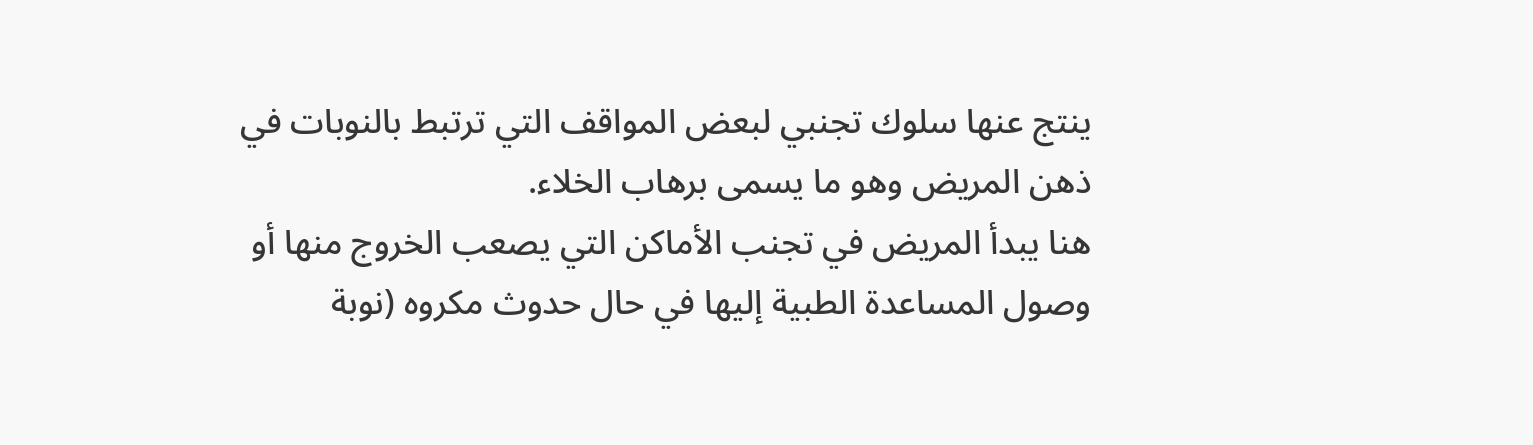ينتج عنها سلوك تجنبي لبعض المواقف التي ترتبط بالنوبات في ذهن المريض وهو ما يسمى برهاب الخلاء.
هنا يبدأ المريض في تجنب الأماكن التي يصعب الخروج منها أو وصول المساعدة الطبية إليها في حال حدوث مكروه (نوبة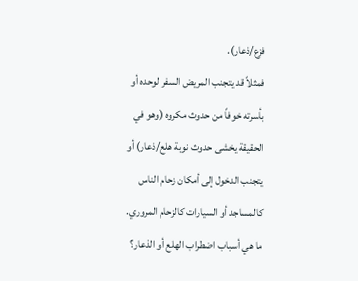فزع/ذعار).
فمثلاً قد يتجنب المريض السفر لوحده أو بأسرته خوفاً من حدوث مكروه (وهو في الحقيقة يخشى حدوث نوبة هلع/ذعار) أو يتجنب الدخول إلى أمكان زحام الناس كالمساجد أو السيارات كالزحام المروري.
ما هي أسباب اضطراب الهلع أو الذعار؟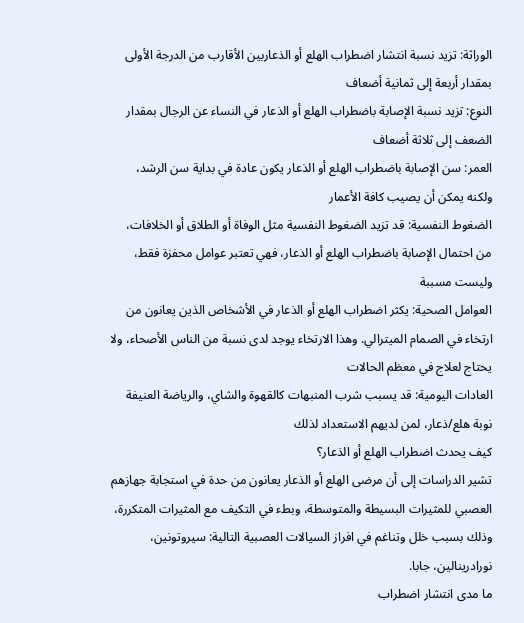الوراثة: تزيد نسبة انتشار اضطراب الهلع أو الذعاربين الأقارب من الدرجة الأولى بمقدار أربعة إلى ثمانية أضعاف
النوع: تزيد نسبة الإصابة باضطراب الهلع أو الذعار في النساء عن الرجال بمقدار الضعف إلى ثلاثة أضعاف
العمر: سن الإصابة باضطراب الهلع أو الذعار يكون عادة في بداية سن الرشد، ولكنه يمكن أن يصيب كافة الأعمار
الضغوط النفسية: قد تزيد الضغوط النفسية مثل الوفاة أو الطلاق أو الخلافات، من احتمال الإصابة باضطراب الهلع أو الذعار، فهي تعتبر عوامل محفزة فقط، وليست مسببة
العوامل الصحية: يكثر اضطراب الهلع أو الذعار في الأشخاص الذين يعانون من ارتخاء في الصمام الميترالي. وهذا الارتخاء يوجد لدى نسبة من الناس الأصحاء، ولا يحتاج لعلاج في معظم الحالات
العادات اليومية: قد يسبب شرب المنبهات كالقهوة والشاي، والرياضة العنيفة نوبة هلع/ذعار، لمن لديهم الاستعداد لذلك
كيف يحدث اضطراب الهلع أو الذعار؟
تشير الدراسات إلى أن مرضى الهلع أو الذعار يعانون من حدة في استجابة جهازهم العصبي للمثيرات البسيطة والمتوسطة، وبطء في التكيف مع المثيرات المتكررة، وذلك بسبب خلل وتناغم في افراز السيالات العصبية التالية: سيروتونين، نورادرينالين، جابا.
ما مدى انتشار اضطراب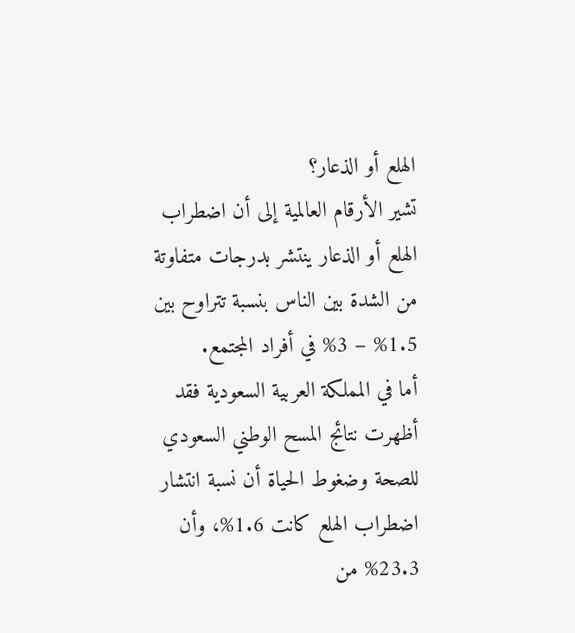الهلع أو الذعار؟
تشير الأرقام العالمية إلى أن اضطراب الهلع أو الذعار ينتشر بدرجات متفاوتة من الشدة بين الناس بنسبة تتراوح بين 1.5% – 3% في أفراد المجتمع.
أما في المملكة العربية السعودية فقد أظهرت نتائج المسح الوطني السعودي للصحة وضغوط الحياة أن نسبة انتشار اضطراب الهلع كانت 1.6%، وأن 23.3% من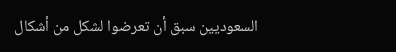السعوديين سبق أن تعرضوا لشكل من أشكال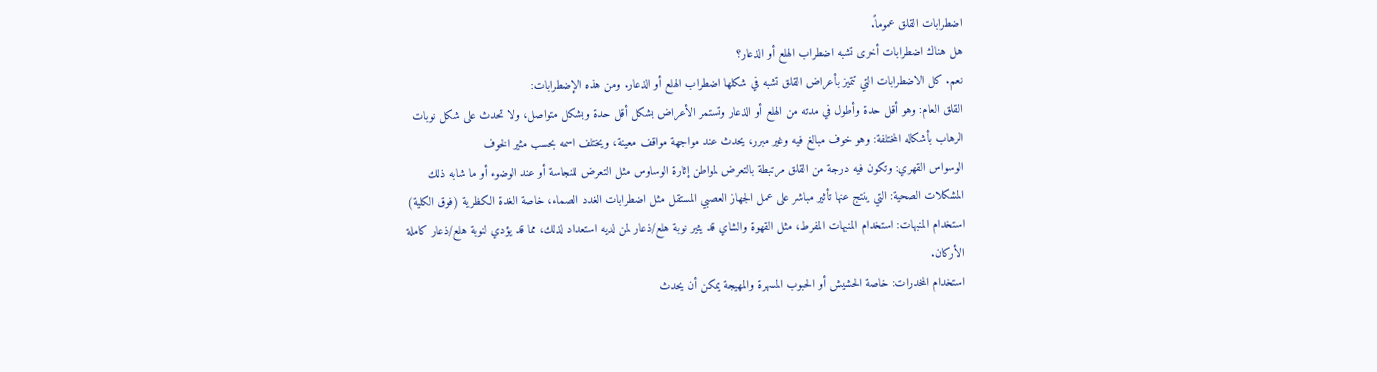اضطرابات القلق عموماً.
هل هناك اضطرابات أخرى تشبه اضطراب الهلع أو الذعار؟
نعم. كل الاضطرابات التي تتميز بأعراض القلق تشبه في شكلها اضطراب الهلع أو الذعار. ومن هذه الإضطرابات:
القلق العام: وهو أقل حدة وأطول في مدته من الهلع أو الذعار وتستمر الأعراض بشكل أقل حدة وبشكل متواصل، ولا تحدث على شكل نوبات
الرهاب بأشكاله المختلفة: وهو خوف مبالغ فيه وغير مبرر، يحدث عند مواجهة مواقف معينة، ويختلف اسمه بحسب مثير الخوف
الوسواس القهري: وتكون فيه درجة من القلق مرتبطة بالتعرض لمواطن إثارة الوساوس مثل التعرض للنجاسة أو عند الوضوء أو ما شابه ذلك
المشكلات الصحية: التي ينتج عنها تأثير مباشر على عمل الجهاز العصبي المستقل مثل اضطرابات الغدد الصماء، خاصة الغدة الكظرية (فوق الكلية)
استخدام المنبهات: استخدام المنبهات المفرط، مثل القهوة والشاي قد يثير نوبة هلع/ذعار لمن لديه استعداد لذلك، مما قد يؤدي لنوبة هلع/ذعار كاملة الأركان.
استخدام المخدرات: خاصة الحشيش أو الحبوب المسهرة والمهيجة يمكن أن يحدث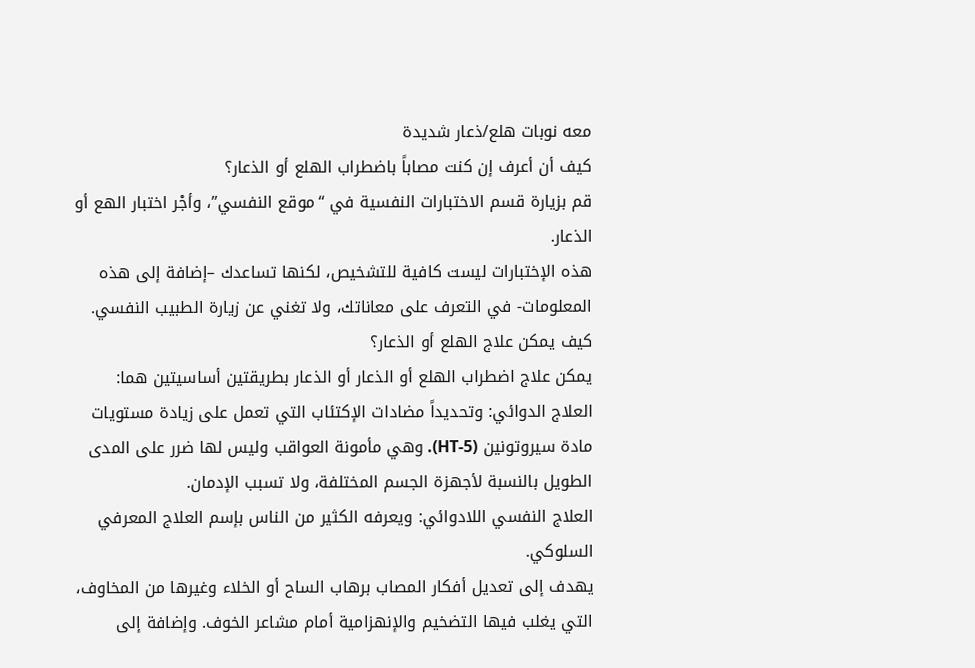معه نوبات هلع/ذعار شديدة
كيف أن أعرف إن كنت مصاباً باضطراب الهلع أو الذعار؟
قم بزيارة قسم الاختبارات النفسية في “موقع النفسي”، وأجْر اختبار الهع أو الذعار.
هذه الإختبارات ليست كافية للتشخيص، لكنها تساعدك –إضافة إلى هذه المعلومات- في التعرف على معاناتك، ولا تغني عن زيارة الطبيب النفسي.
كيف يمكن علاج الهلع أو الذعار؟
يمكن علاج اضطراب الهلع أو الذعار أو الذعار بطريقتين أساسيتين هما:
العلاج الدوائي: وتحديداً مضادات الإكتئاب التي تعمل على زيادة مستويات مادة سيروتونين (5-HT). وهي مأمونة العواقب وليس لها ضرر على المدى الطويل بالنسبة لأجهزة الجسم المختلفة، ولا تسبب الإدمان.
العلاج النفسي اللادوائي: ويعرفه الكثير من الناس بإسم العلاج المعرفي السلوكي.
يهدف إلى تعديل أفكار المصاب برهاب الساح أو الخلاء وغيرها من المخاوف، التي يغلب فيها التضخيم والإنهزامية أمام مشاعر الخوف. وإضافة إلى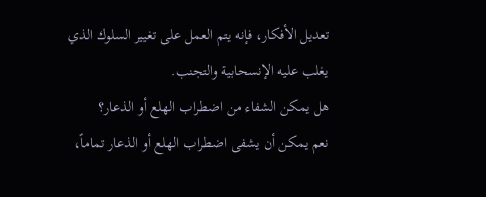تعديل الأفكار، فإنه يتم العمل على تغيير السلوك الذي يغلب عليه الإنسحابية والتجنب.
هل يمكن الشفاء من اضطراب الهلع أو الذعار؟
نعم يمكن أن يشفى اضطراب الهلع أو الذعار تماماً،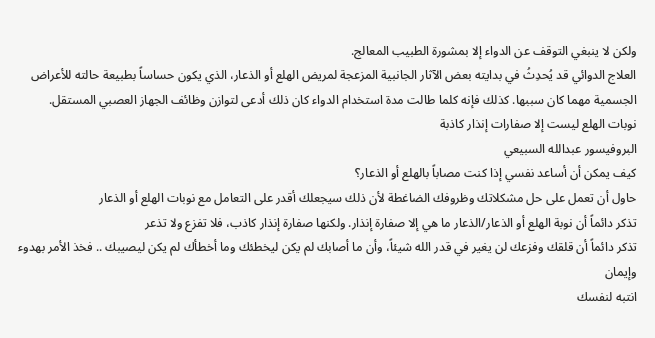ولكن لا ينبغي التوقف عن الدواء إلا بمشورة الطبيب المعالج.
العلاج الدوائي قد يُحدِثُ في بدايته بعض الآثار الجانبية المزعجة لمريض الهلع أو الذعار، الذي يكون حساساً بطبيعة حالته للأعراض الجسمية مهما كان سببها. كذلك فإنه كلما طالت مدة استخدام الدواء كان ذلك أدعى لتوازن وظائف الجهاز العصبي المستقل.
نوبات الهلع ليست إلا صفارات إنذار كاذبة
البروفيسور عبدالله السبيعي
كيف يمكن أن أساعد نفسي إذا كنت مصاباً بالهلع أو الذعار؟
حاول أن تعمل على حل مشكلاتك وظروفك الضاغطة لأن ذلك سيجعلك أقدر على التعامل مع نوبات الهلع أو الذعار
تذكر دائماً أن نوبة الهلع أو الذعار/الذعار ما هي إلا صفارة إنذار. ولكنها صفارة إنذار كاذب، فلا تفزع ولا تذعر
تذكر دائماً أن قلقك وفزعك لن يغير في قدر الله شيئاً، وأن ما أصابك لم يكن ليخطئك وما أخطأك لم يكن ليصيبك .. فخذ الأمر بهدوء وإيمان
انتبه لنفسك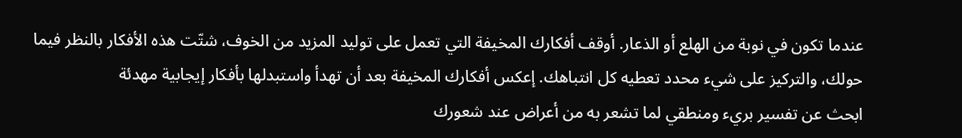عندما تكون في نوبة من الهلع أو الذعار. أوقف أفكارك المخيفة التي تعمل على توليد المزيد من الخوف، شتّت هذه الأفكار بالنظر فيما حولك، والتركيز على شيء محدد تعطيه كل انتباهك. إعكس أفكارك المخيفة بعد أن تهدأ واستبدلها بأفكار إيجابية مهدئة
ابحث عن تفسير بريء ومنطقي لما تشعر به من أعراض عند شعورك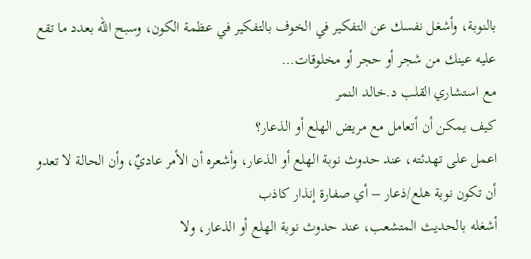بالنوبة، وأشغل نفسك عن التفكير في الخوف بالتفكير في عظمة الكون، وسبح الله بعدد ما تقع عليه عينك من شجر أو حجر أو مخلوقات…
مع استشاري القلب د.خالد النمر
كيف يمكن أن أتعامل مع مريض الهلع أو الذعار؟
اعمل على تهدئته، عند حدوث نوبة الهلع أو الذعار، وأشعره أن الأمر عاديٌ، وأن الحالة لا تعدو أن تكون نوبة هلع/ذعار – أي صفارة إنذار كاذب
أشغله بالحديث المتشعب، عند حدوث نوبة الهلع أو الذعار، ولا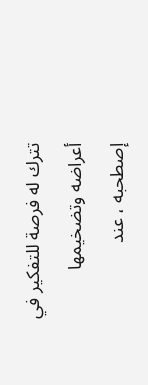تترك له فرصة للتفكير في أعراضه وتضخيمها
إصطحبه ، عند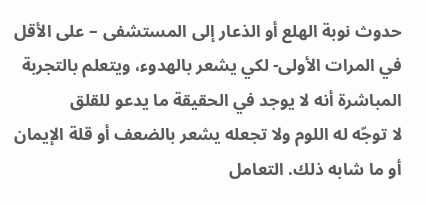حدوث نوبة الهلع أو الذعار إلى المستشفى – على الأقل في المرات الأولى- لكي يشعر بالهدوء، ويتعلم بالتجربة المباشرة أنه لا يوجد في الحقيقة ما يدعو للقلق
لا توجّه له اللوم ولا تجعله يشعر بالضعف أو قلة الإيمان أو ما شابه ذلك. التعامل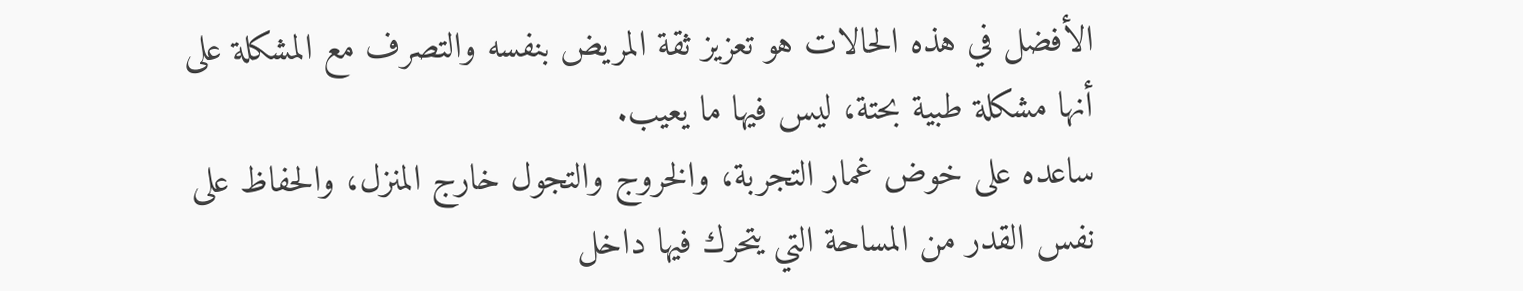الأفضل في هذه الحالات هو تعزيز ثقة المريض بنفسه والتصرف مع المشكلة على أنها مشكلة طبية بحتة، ليس فيها ما يعيب.
ساعده على خوض غمار التجربة، والخروج والتجول خارج المنزل، والحفاظ على نفس القدر من المساحة التي يتحرك فيها داخل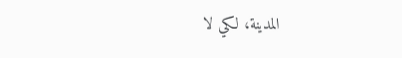المدينة، لكي لا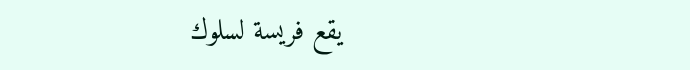يقع فريسة لسلوك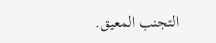التجنب المعيق.